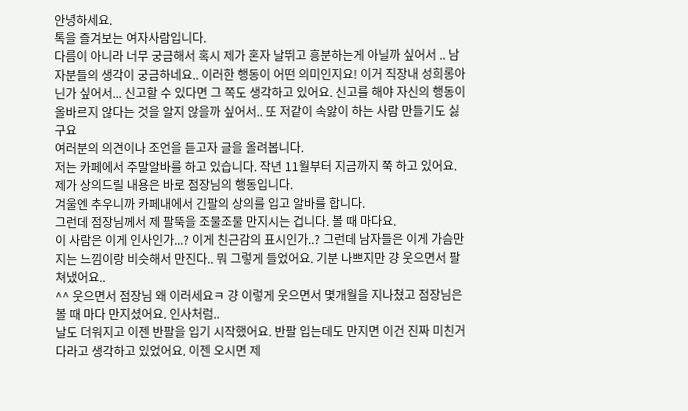안녕하세요.
톡을 즐겨보는 여자사람입니다.
다름이 아니라 너무 궁금해서 혹시 제가 혼자 날뛰고 흥분하는게 아닐까 싶어서 .. 남자분들의 생각이 궁금하네요.. 이러한 행동이 어떤 의미인지요! 이거 직장내 성희롱아닌가 싶어서... 신고할 수 있다면 그 쪽도 생각하고 있어요. 신고를 해야 자신의 행동이 올바르지 않다는 것을 알지 않을까 싶어서.. 또 저같이 속앓이 하는 사람 만들기도 싫구요
여러분의 의견이나 조언을 듣고자 글을 올려봅니다.
저는 카페에서 주말알바를 하고 있습니다. 작년 11월부터 지금까지 쭉 하고 있어요.
제가 상의드릴 내용은 바로 점장님의 행동입니다.
겨울엔 추우니까 카페내에서 긴팔의 상의를 입고 알바를 합니다.
그런데 점장님께서 제 팔뚝을 조물조물 만지시는 겁니다. 볼 때 마다요.
이 사람은 이게 인사인가...? 이게 친근감의 표시인가..? 그런데 남자들은 이게 가슴만지는 느낌이랑 비슷해서 만진다.. 뭐 그렇게 들었어요. 기분 나쁘지만 걍 웃으면서 팔 쳐냈어요..
^^ 웃으면서 점장님 왜 이러세요ㅋ 걍 이렇게 웃으면서 몇개월을 지나쳤고 점장님은 볼 때 마다 만지셨어요. 인사처럼..
날도 더워지고 이젠 반팔을 입기 시작했어요. 반팔 입는데도 만지면 이건 진짜 미친거다라고 생각하고 있었어요. 이젠 오시면 제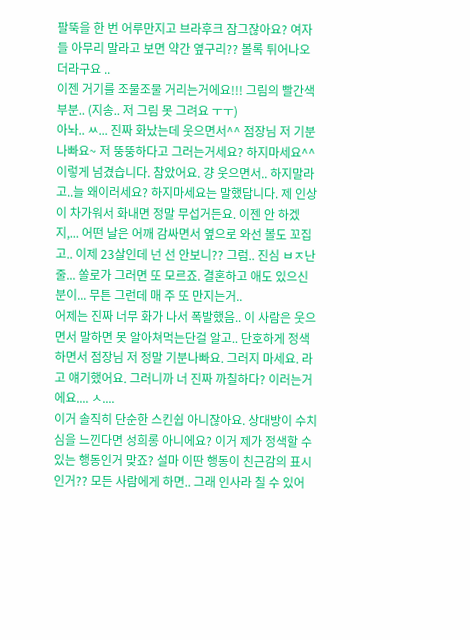팔뚝을 한 번 어루만지고 브라후크 잠그잖아요? 여자들 아무리 말라고 보면 약간 옆구리?? 볼록 튀어나오더라구요 ..
이젠 거기를 조물조물 거리는거에요!!! 그림의 빨간색 부분.. (지송.. 저 그림 못 그려요 ㅜㅜ)
아놔.. ㅆ... 진짜 화났는데 웃으면서^^ 점장님 저 기분나빠요~ 저 뚱뚱하다고 그러는거세요? 하지마세요^^ 이렇게 넘겼습니다. 참았어요. 걍 웃으면서.. 하지말라고..늘 왜이러세요? 하지마세요는 말했답니다. 제 인상이 차가워서 화내면 정말 무섭거든요. 이젠 안 하겠지,... 어떤 날은 어깨 감싸면서 옆으로 와선 볼도 꼬집고.. 이제 23살인데 넌 선 안보니?? 그럼.. 진심 ㅂㅈ난 줄... 쏠로가 그러면 또 모르죠. 결혼하고 애도 있으신 분이... 무튼 그런데 매 주 또 만지는거..
어제는 진짜 너무 화가 나서 폭발했음.. 이 사람은 웃으면서 말하면 못 알아쳐먹는단걸 알고.. 단호하게 정색하면서 점장님 저 정말 기분나빠요. 그러지 마세요. 라고 얘기했어요. 그러니까 너 진짜 까칠하다? 이러는거에요.... ㅅ....
이거 솔직히 단순한 스킨쉽 아니잖아요. 상대방이 수치심을 느낀다면 성희롱 아니에요? 이거 제가 정색할 수 있는 행동인거 맞죠? 설마 이딴 행동이 친근감의 표시인거?? 모든 사람에게 하면.. 그래 인사라 칠 수 있어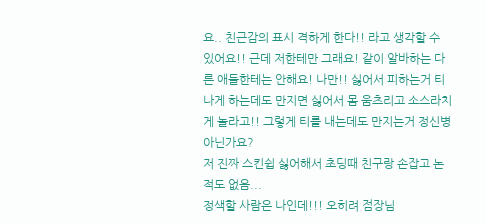요.. 친근감의 표시 격하게 한다!! 라고 생각할 수 있어요!! 근데 저한테만 그래요! 같이 알바하는 다른 애들한테는 안해요! 나만!! 싫어서 피하는거 티나게 하는데도 만지면 싫어서 몸 움츠리고 소스라치게 놀라고!! 그렇게 티를 내는데도 만지는거 정신병 아닌가요?
저 진짜 스킨쉽 싫어해서 초딩때 친구랑 손잡고 논 적도 없음...
정색할 사람은 나인데!!! 오히려 점장님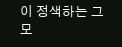이 정색하는 그 모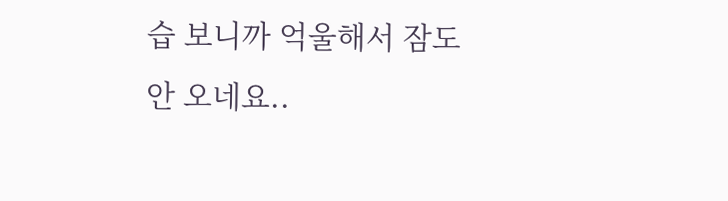습 보니까 억울해서 잠도 안 오네요..